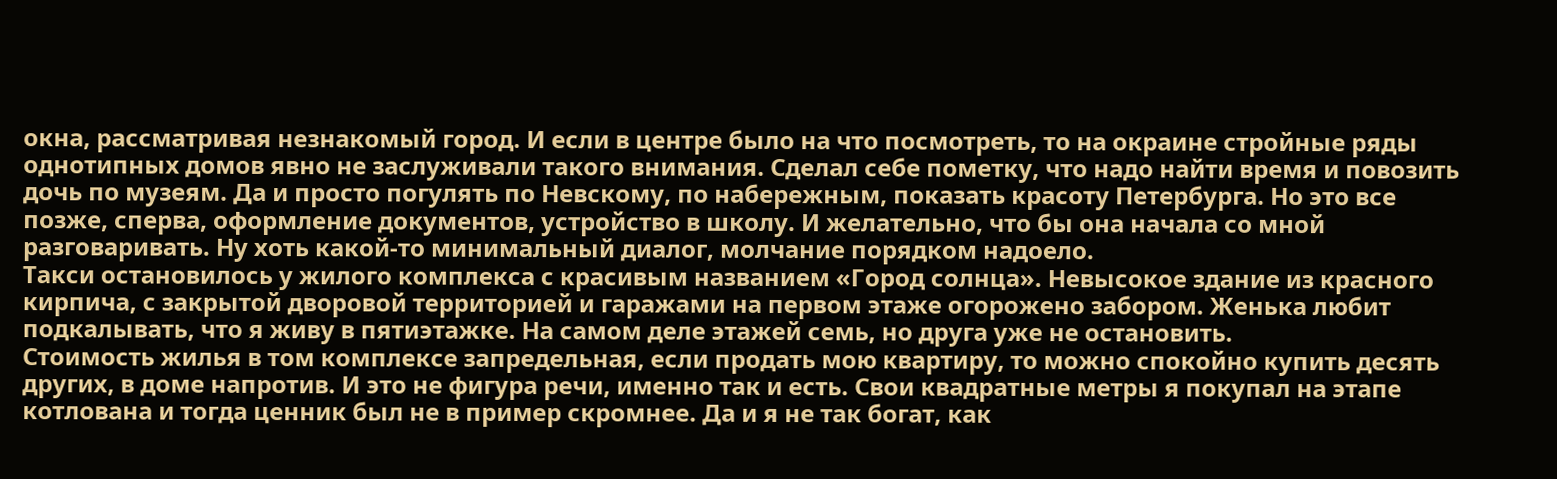окна, рассматривая незнакомый город. И если в центре было на что посмотреть, то на окраине стройные ряды однотипных домов явно не заслуживали такого внимания. Сделал себе пометку, что надо найти время и повозить дочь по музеям. Да и просто погулять по Невскому, по набережным, показать красоту Петербурга. Но это все позже, сперва, оформление документов, устройство в школу. И желательно, что бы она начала со мной разговаривать. Ну хоть какой-то минимальный диалог, молчание порядком надоело.
Такси остановилось у жилого комплекса с красивым названием «Город солнца». Невысокое здание из красного кирпича, с закрытой дворовой территорией и гаражами на первом этаже огорожено забором. Женька любит подкалывать, что я живу в пятиэтажке. На самом деле этажей семь, но друга уже не остановить.
Стоимость жилья в том комплексе запредельная, если продать мою квартиру, то можно спокойно купить десять других, в доме напротив. И это не фигура речи, именно так и есть. Свои квадратные метры я покупал на этапе котлована и тогда ценник был не в пример скромнее. Да и я не так богат, как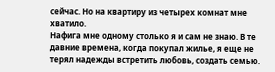сейчас. Но на квартиру из четырех комнат мне хватило.
Нафига мне одному столько я и сам не знаю. В те давние времена, когда покупал жилье, я еще не терял надежды встретить любовь, создать семью.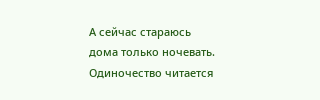А сейчас стараюсь дома только ночевать. Одиночество читается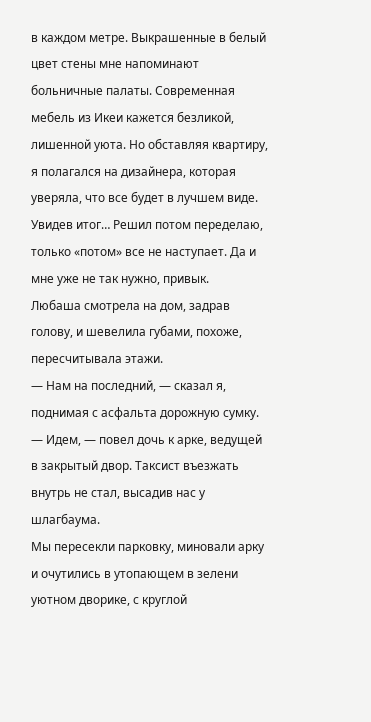в каждом метре. Выкрашенные в белый цвет стены мне напоминают больничные палаты. Современная мебель из Икеи кажется безликой, лишенной уюта. Но обставляя квартиру, я полагался на дизайнера, которая уверяла, что все будет в лучшем виде. Увидев итог… Решил потом переделаю, только «потом» все не наступает. Да и мне уже не так нужно, привык.
Любаша смотрела на дом, задрав голову, и шевелила губами, похоже, пересчитывала этажи.
— Нам на последний, — сказал я, поднимая с асфальта дорожную сумку. — Идем, — повел дочь к арке, ведущей в закрытый двор. Таксист въезжать внутрь не стал, высадив нас у шлагбаума.
Мы пересекли парковку, миновали арку и очутились в утопающем в зелени уютном дворике, с круглой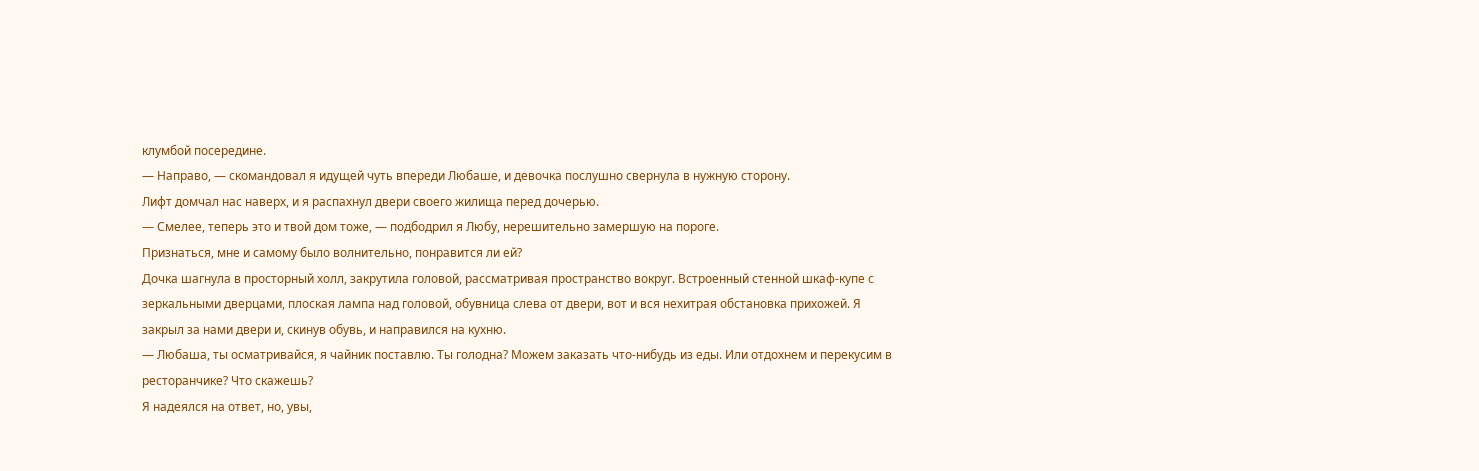клумбой посередине.
— Направо, — скомандовал я идущей чуть впереди Любаше, и девочка послушно свернула в нужную сторону.
Лифт домчал нас наверх, и я распахнул двери своего жилища перед дочерью.
— Смелее, теперь это и твой дом тоже, — подбодрил я Любу, нерешительно замершую на пороге.
Признаться, мне и самому было волнительно, понравится ли ей?
Дочка шагнула в просторный холл, закрутила головой, рассматривая пространство вокруг. Встроенный стенной шкаф-купе с зеркальными дверцами, плоская лампа над головой, обувница слева от двери, вот и вся нехитрая обстановка прихожей. Я закрыл за нами двери и, скинув обувь, и направился на кухню.
— Любаша, ты осматривайся, я чайник поставлю. Ты голодна? Можем заказать что-нибудь из еды. Или отдохнем и перекусим в ресторанчике? Что скажешь?
Я надеялся на ответ, но, увы,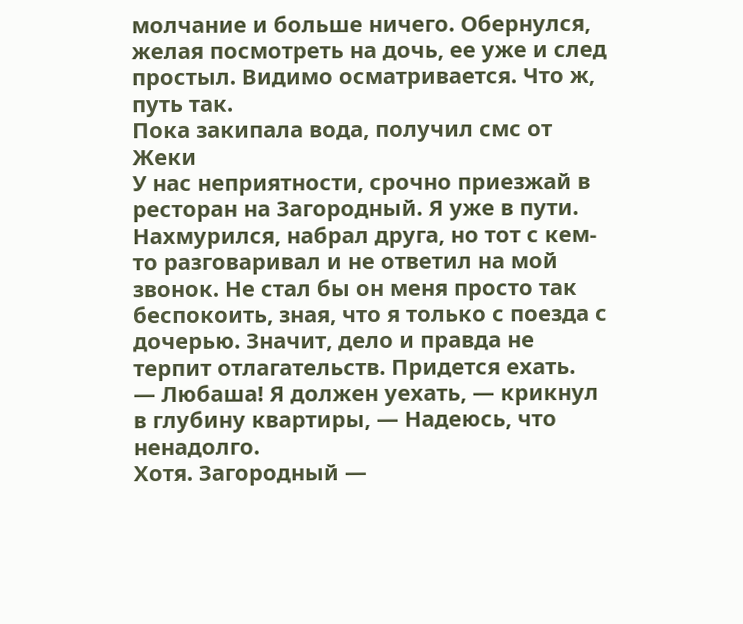молчание и больше ничего. Обернулся, желая посмотреть на дочь, ее уже и след простыл. Видимо осматривается. Что ж, путь так.
Пока закипала вода, получил смс от Жеки
У нас неприятности, срочно приезжай в ресторан на Загородный. Я уже в пути.
Нахмурился, набрал друга, но тот с кем-то разговаривал и не ответил на мой звонок. Не стал бы он меня просто так беспокоить, зная, что я только с поезда с дочерью. Значит, дело и правда не терпит отлагательств. Придется ехать.
— Любаша! Я должен уехать, — крикнул в глубину квартиры, — Надеюсь, что ненадолго.
Хотя. Загородный —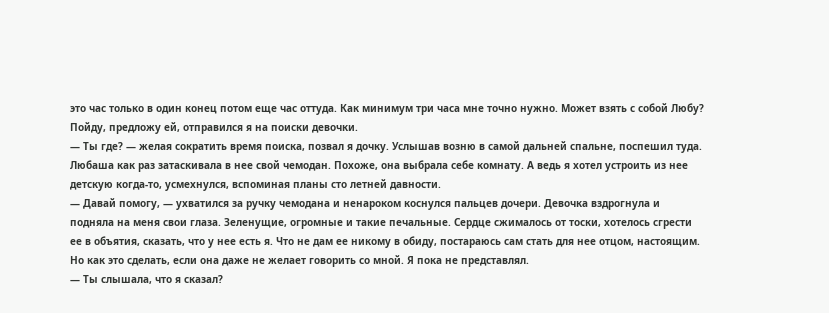это час только в один конец потом еще час оттуда. Как минимум три часа мне точно нужно. Может взять с собой Любу? Пойду, предложу ей, отправился я на поиски девочки.
— Ты где? — желая сократить время поиска, позвал я дочку. Услышав возню в самой дальней спальне, поспешил туда. Любаша как раз затаскивала в нее свой чемодан. Похоже, она выбрала себе комнату. А ведь я хотел устроить из нее детскую когда-то, усмехнулся, вспоминая планы сто летней давности.
— Давай помогу, — ухватился за ручку чемодана и ненароком коснулся пальцев дочери. Девочка вздрогнула и подняла на меня свои глаза. Зеленущие, огромные и такие печальные. Сердце сжималось от тоски, хотелось сгрести ее в объятия, сказать, что у нее есть я. Что не дам ее никому в обиду, постараюсь сам стать для нее отцом, настоящим. Но как это сделать, если она даже не желает говорить со мной. Я пока не представлял.
— Ты слышала, что я сказал?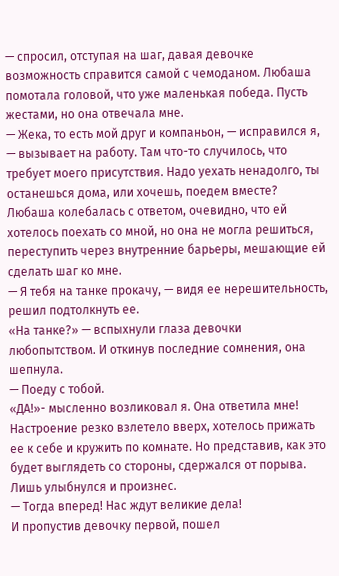— спросил, отступая на шаг, давая девочке возможность справится самой с чемоданом. Любаша помотала головой, что уже маленькая победа. Пусть жестами, но она отвечала мне.
— Жека, то есть мой друг и компаньон, — исправился я, — вызывает на работу. Там что-то случилось, что требует моего присутствия. Надо уехать ненадолго, ты останешься дома, или хочешь, поедем вместе?
Любаша колебалась с ответом, очевидно, что ей хотелось поехать со мной, но она не могла решиться, переступить через внутренние барьеры, мешающие ей сделать шаг ко мне.
— Я тебя на танке прокачу, — видя ее нерешительность, решил подтолкнуть ее.
«На танке?» — вспыхнули глаза девочки любопытством. И откинув последние сомнения, она шепнула.
— Поеду с тобой.
«ДА!»- мысленно возликовал я. Она ответила мне! Настроение резко взлетело вверх, хотелось прижать ее к себе и кружить по комнате. Но представив, как это будет выглядеть со стороны, сдержался от порыва. Лишь улыбнулся и произнес.
— Тогда вперед! Нас ждут великие дела!
И пропустив девочку первой, пошел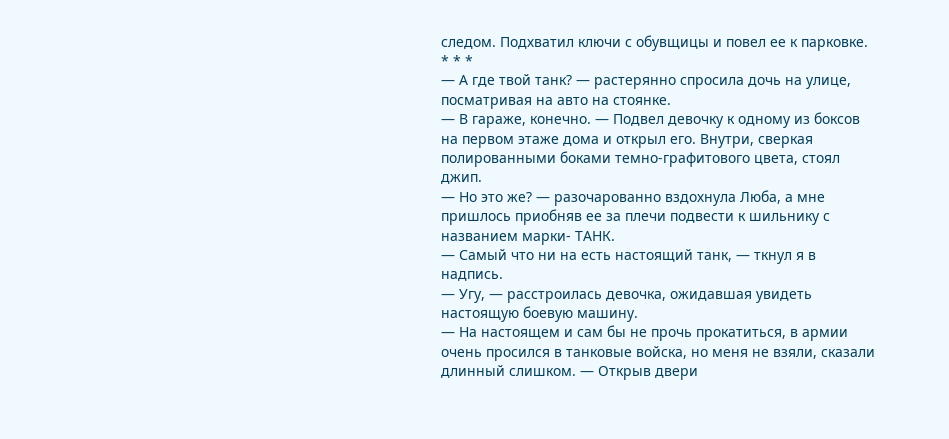следом. Подхватил ключи с обувщицы и повел ее к парковке.
* * *
— А где твой танк? — растерянно спросила дочь на улице, посматривая на авто на стоянке.
— В гараже, конечно. — Подвел девочку к одному из боксов на первом этаже дома и открыл его. Внутри, сверкая полированными боками темно-графитового цвета, стоял джип.
— Но это же? — разочарованно вздохнула Люба, а мне пришлось приобняв ее за плечи подвести к шильнику с названием марки- ТАНК.
— Самый что ни на есть настоящий танк, — ткнул я в надпись.
— Угу, — расстроилась девочка, ожидавшая увидеть настоящую боевую машину.
— На настоящем и сам бы не прочь прокатиться, в армии очень просился в танковые войска, но меня не взяли, сказали длинный слишком. — Открыв двери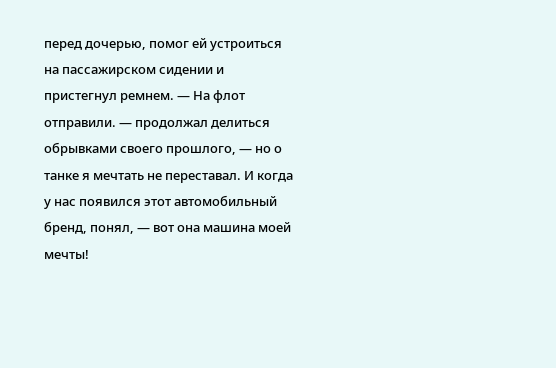перед дочерью, помог ей устроиться на пассажирском сидении и пристегнул ремнем. — На флот отправили. — продолжал делиться обрывками своего прошлого, — но о танке я мечтать не переставал. И когда у нас появился этот автомобильный бренд, понял, — вот она машина моей мечты!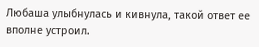Любаша улыбнулась и кивнула, такой ответ ее вполне устроил.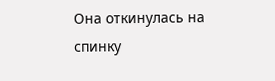Она откинулась на спинку